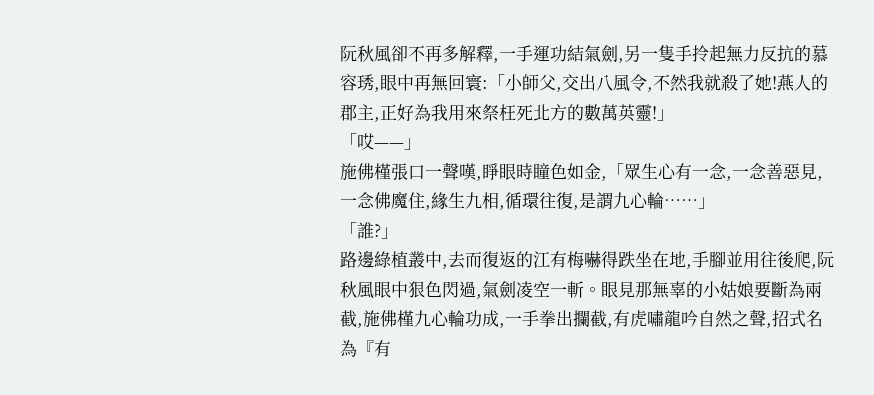阮秋風卻不再多解釋,一手運功結氣劍,另一隻手拎起無力反抗的慕容琇,眼中再無回寰:「小師父,交出八風令,不然我就殺了她!燕人的郡主,正好為我用來祭枉死北方的數萬英靈!」
「哎——」
施佛槿張口一聲嘆,睜眼時瞳色如金,「眾生心有一念,一念善惡見,一念佛魔住,緣生九相,循環往復,是謂九心輪……」
「誰?」
路邊綠植叢中,去而復返的江有梅嚇得跌坐在地,手腳並用往後爬,阮秋風眼中狠色閃過,氣劍凌空一斬。眼見那無辜的小姑娘要斷為兩截,施佛槿九心輪功成,一手拳出攔截,有虎嘯龍吟自然之聲,招式名為『有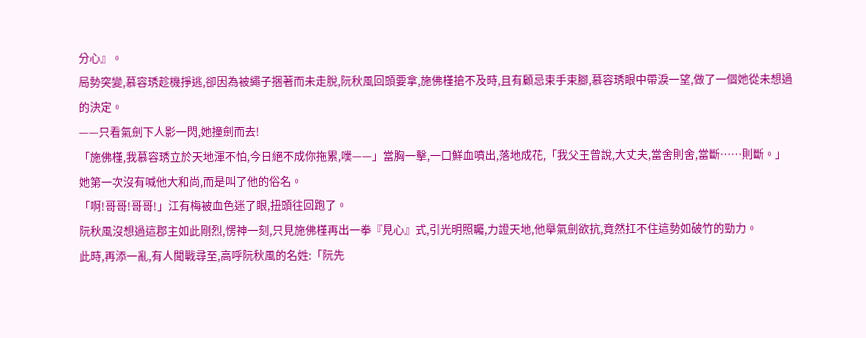分心』。
局勢突變,慕容琇趁機掙逃,卻因為被繩子捆著而未走脫,阮秋風回頭要拿,施佛槿搶不及時,且有顧忌束手束腳,慕容琇眼中帶淚一望,做了一個她從未想過的決定。
——只看氣劍下人影一閃,她撞劍而去!
「施佛槿,我慕容琇立於天地渾不怕,今日絕不成你拖累,噗——」當胸一擊,一口鮮血噴出,落地成花,「我父王曾說,大丈夫,當舍則舍,當斷……則斷。」
她第一次沒有喊他大和尚,而是叫了他的俗名。
「啊!哥哥!哥哥!」江有梅被血色迷了眼,扭頭往回跑了。
阮秋風沒想過這郡主如此剛烈,愣神一刻,只見施佛槿再出一拳『見心』式,引光明照矚,力證天地,他舉氣劍欲抗,竟然扛不住這勢如破竹的勁力。
此時,再添一亂,有人聞戰尋至,高呼阮秋風的名姓:「阮先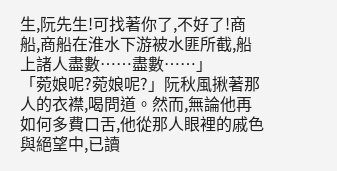生,阮先生!可找著你了,不好了!商船,商船在淮水下游被水匪所截,船上諸人盡數……盡數……」
「菀娘呢?菀娘呢?」阮秋風揪著那人的衣襟,喝問道。然而,無論他再如何多費口舌,他從那人眼裡的戚色與絕望中,已讀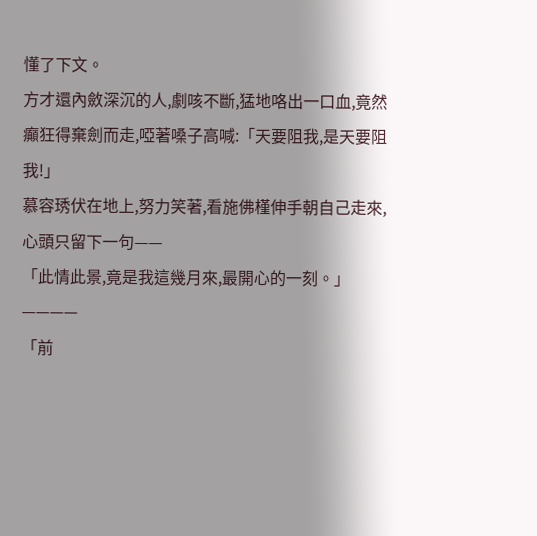懂了下文。
方才還內斂深沉的人,劇咳不斷,猛地咯出一口血,竟然癲狂得棄劍而走,啞著嗓子高喊:「天要阻我,是天要阻我!」
慕容琇伏在地上,努力笑著,看施佛槿伸手朝自己走來,心頭只留下一句——
「此情此景,竟是我這幾月來,最開心的一刻。」
————
「前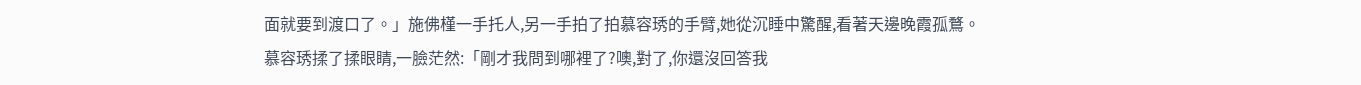面就要到渡口了。」施佛槿一手托人,另一手拍了拍慕容琇的手臂,她從沉睡中驚醒,看著天邊晚霞孤鶩。
慕容琇揉了揉眼睛,一臉茫然:「剛才我問到哪裡了?噢,對了,你還沒回答我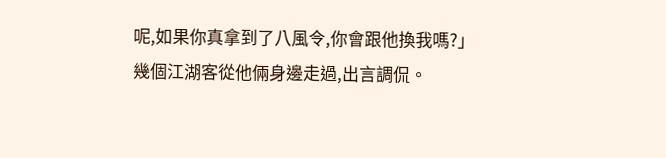呢,如果你真拿到了八風令,你會跟他換我嗎?」
幾個江湖客從他倆身邊走過,出言調侃。